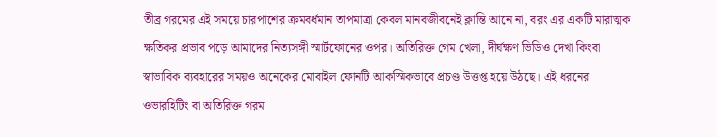তীব্র গরমের এই সময়ে চারপাশের ক্রমবর্ধমান তাপমাত্রা কেবল মানবজীবনেই ক্লান্তি আনে না, বরং এর একটি মারাত্মক ক্ষতিকর প্রভাব পড়ে আমাদের নিত্যসঙ্গী স্মার্টফোনের ওপর। অতিরিক্ত গেম খেলা, দীর্ঘক্ষণ ভিডিও দেখা কিংবা স্বাভাবিক ব্যবহারের সময়ও অনেকের মোবাইল ফোনটি আকস্মিকভাবে প্রচণ্ড উত্তপ্ত হয়ে উঠছে। এই ধরনের ওভারহিটিং বা অতিরিক্ত গরম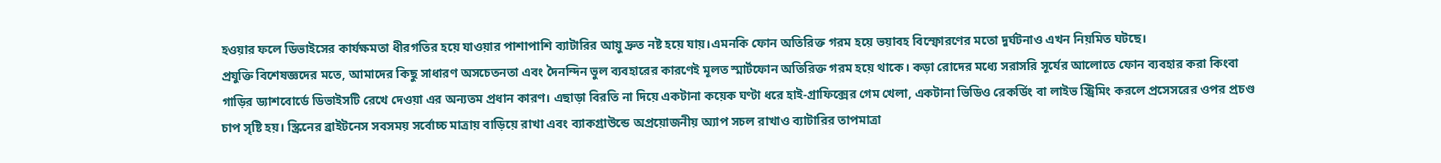হওয়ার ফলে ডিভাইসের কার্যক্ষমতা ধীরগতির হয়ে যাওয়ার পাশাপাশি ব্যাটারির আয়ু দ্রুত নষ্ট হয়ে যায়।এমনকি ফোন অতিরিক্ত গরম হয়ে ভয়াবহ বিস্ফোরণের মতো দুর্ঘটনাও এখন নিয়মিত ঘটছে।
প্রযুক্তি বিশেষজ্ঞদের মতে, আমাদের কিছু সাধারণ অসচেতনতা এবং দৈনন্দিন ভুল ব্যবহারের কারণেই মূলত স্মার্টফোন অতিরিক্ত গরম হয়ে থাকে। কড়া রোদের মধ্যে সরাসরি সূর্যের আলোতে ফোন ব্যবহার করা কিংবা গাড়ির ড্যাশবোর্ডে ডিভাইসটি রেখে দেওয়া এর অন্যতম প্রধান কারণ। এছাড়া বিরতি না দিয়ে একটানা কয়েক ঘণ্টা ধরে হাই-গ্রাফিক্সের গেম খেলা, একটানা ভিডিও রেকর্ডিং বা লাইভ স্ট্রিমিং করলে প্রসেসরের ওপর প্রচণ্ড চাপ সৃষ্টি হয়। স্ক্রিনের ব্রাইটনেস সবসময় সর্বোচ্চ মাত্রায় বাড়িয়ে রাখা এবং ব্যাকগ্রাউন্ডে অপ্রয়োজনীয় অ্যাপ সচল রাখাও ব্যাটারির তাপমাত্রা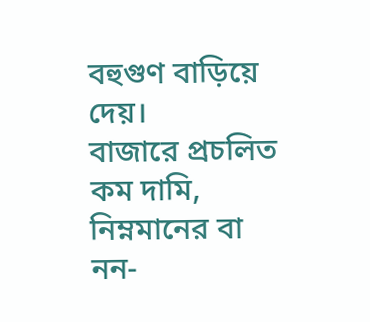বহুগুণ বাড়িয়ে দেয়।
বাজারে প্রচলিত কম দামি, নিম্নমানের বা নন-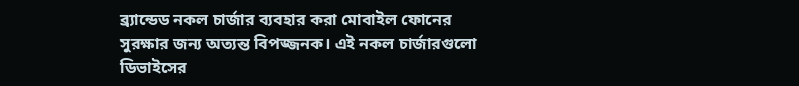ব্র্যান্ডেড নকল চার্জার ব্যবহার করা মোবাইল ফোনের সুরক্ষার জন্য অত্যন্ত বিপজ্জনক। এই নকল চার্জারগুলো ডিভাইসের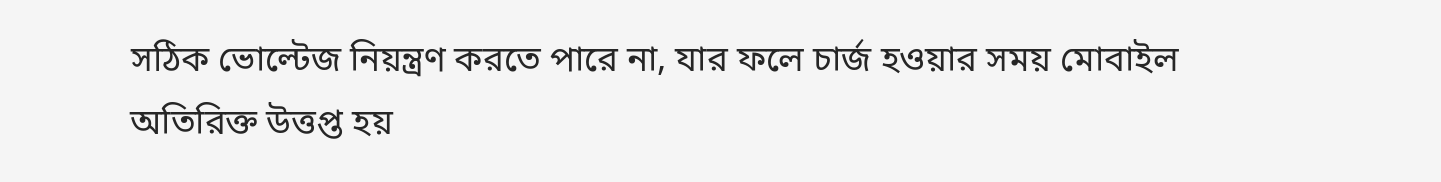সঠিক ভোল্টেজ নিয়ন্ত্রণ করতে পারে না, যার ফলে চার্জ হওয়ার সময় মোবাইল অতিরিক্ত উত্তপ্ত হয়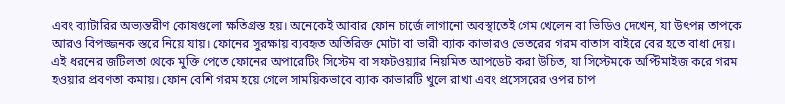এবং ব্যাটারির অভ্যন্তরীণ কোষগুলো ক্ষতিগ্রস্ত হয়। অনেকেই আবার ফোন চার্জে লাগানো অবস্থাতেই গেম খেলেন বা ভিডিও দেখেন, যা উৎপন্ন তাপকে আরও বিপজ্জনক স্তরে নিয়ে যায়। ফোনের সুরক্ষায় ব্যবহৃত অতিরিক্ত মোটা বা ভারী ব্যাক কাভারও ভেতরের গরম বাতাস বাইরে বের হতে বাধা দেয়।
এই ধরনের জটিলতা থেকে মুক্তি পেতে ফোনের অপারেটিং সিস্টেম বা সফটওয়্যার নিয়মিত আপডেট করা উচিত, যা সিস্টেমকে অপ্টিমাইজ করে গরম হওয়ার প্রবণতা কমায়। ফোন বেশি গরম হয়ে গেলে সাময়িকভাবে ব্যাক কাভারটি খুলে রাখা এবং প্রসেসরের ওপর চাপ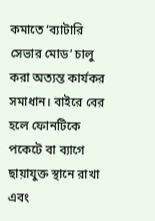কমাতে ‘ব্যাটারি সেভার মোড’ চালু করা অত্যন্ত কার্যকর সমাধান। বাইরে বের হলে ফোনটিকে পকেটে বা ব্যাগে ছায়াযুক্ত স্থানে রাখা এবং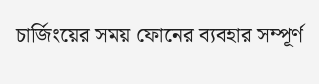চার্জিংয়ের সময় ফোনের ব্যবহার সম্পূর্ণ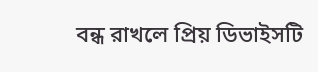বন্ধ রাখলে প্রিয় ডিভাইসটি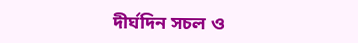দীর্ঘদিন সচল ও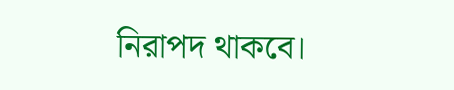নিরাপদ থাকবে।